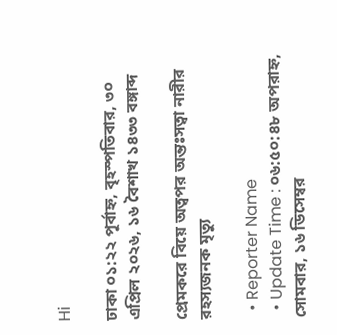Hi

ঢাকা ০১:২২ পূর্বাহ্ন, বৃহস্পতিবার, ৩০ এপ্রিল ২০২৬, ১৬ বৈশাখ ১৪৩৩ বঙ্গাব্দ

প্রেমকরে বিয়ে অত্বপর অন্তঃসত্বা নারীর রহস্যজনক মৃত্যু

  • Reporter Name
  • Update Time : ০৬:৫০:৪৮ অপরাহ্ন, সোমবার, ১৬ ডিসেম্বর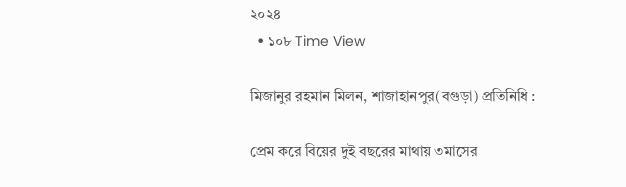২০২৪
  • ১০৮ Time View

মিজানুর রহমান মিলন, শাজাহানপুর(বগুড়া) প্রতিনিধি :

প্রেম করে বিয়ের দুই বছরের মাথায় ৩মাসের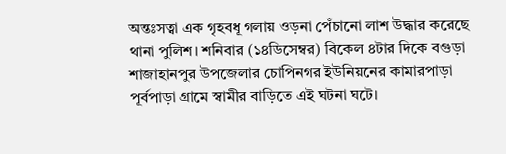অন্তঃসত্বা এক গৃহবধূ গলায় ওড়না পেঁচানো লাশ উদ্ধার করেছে থানা পুলিশ। শনিবার (১৪ডিসেম্বর) বিকেল ৪টার দিকে বগুড়া শাজাহানপুর উপজেলার চোপিনগর ইউনিয়নের কামারপাড়া পূর্বপাড়া গ্রামে স্বামীর বাড়িতে এই ঘটনা ঘটে।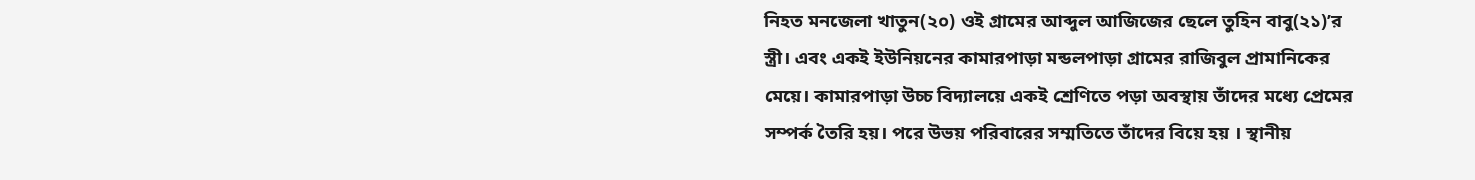নিহত মনজেলা খাতুন(২০) ওই গ্রামের আব্দুল আজিজের ছেলে তুহিন বাবু(২১)’র স্ত্রী। এবং একই ইউনিয়নের কামারপাড়া মন্ডলপাড়া গ্রামের রাজিবুল প্রামানিকের মেয়ে। কামারপাড়া উচ্চ বিদ্যালয়ে একই শ্রেণিতে পড়া অবস্থায় তাঁদের মধ্যে প্রেমের সম্পর্ক তৈরি হয়। পরে উভয় পরিবারের সম্মতিতে তাঁদের বিয়ে হয় । স্থানীয়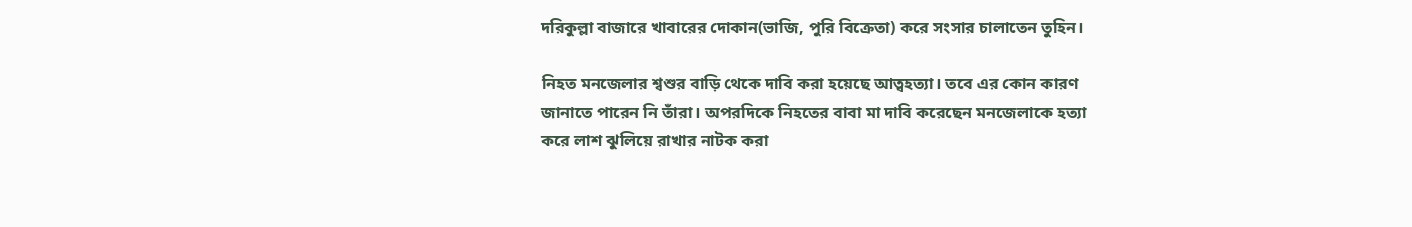দরিকুল্লা বাজারে খাবারের দোকান(ভাজি, পুরি বিক্রেতা) করে সংসার চালাতেন তুহিন।

নিহত মনজেলার শ্বশুর বাড়ি থেকে দাবি করা হয়েছে আত্বহত্যা। তবে এর কোন কারণ জানাতে পারেন নি তাঁরা। অপরদিকে নিহতের বাবা মা দাবি করেছেন মনজেলাকে হত্যা করে লাশ ঝুলিয়ে রাখার নাটক করা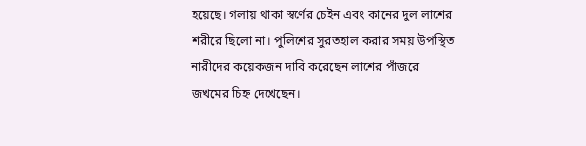হয়েছে। গলায় থাকা স্বর্ণের চেইন এবং কানের দুল লাশের শরীরে ছিলো না। পুলিশের সুরতহাল করার সময় উপস্থিত নারীদের কয়েকজন দাবি করেছেন লাশের পাঁজরে জখমের চিহ্ন দেখেছেন।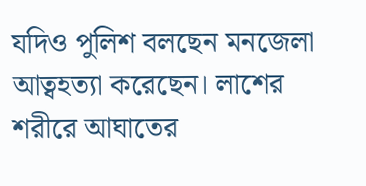যদিও পুলিশ বলছেন মনজেলা আত্বহত্যা করেছেন। লাশের শরীরে আঘাতের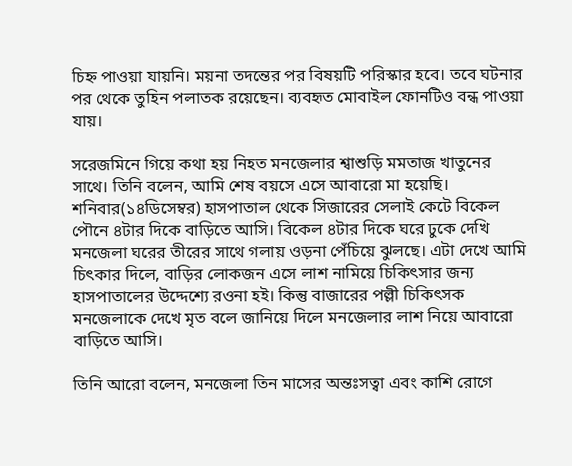চিহ্ন পাওয়া যায়নি। ময়না তদন্তের পর বিষয়টি পরিস্কার হবে। তবে ঘটনার পর থেকে তুহিন পলাতক রয়েছেন। ব্যবহৃত মোবাইল ফোনটিও বন্ধ পাওয়া যায়।

সরেজমিনে গিয়ে কথা হয় নিহত মনজেলার শ্বাশুড়ি মমতাজ খাতুনের সাথে। তিনি বলেন, আমি শেষ বয়সে এসে আবারো মা হয়েছি। শনিবার(১৪ডিসেম্বর) হাসপাতাল থেকে সিজারের সেলাই কেটে বিকেল পৌনে ৪টার দিকে বাড়িতে আসি। বিকেল ৪টার দিকে ঘরে ঢুকে দেখি মনজেলা ঘরের তীরের সাথে গলায় ওড়না পেঁচিয়ে ঝুলছে। এটা দেখে আমি চিৎকার দিলে, বাড়ির লোকজন এসে লাশ নামিয়ে চিকিৎসার জন্য হাসপাতালের উদ্দেশ্যে রওনা হই। কিন্তু বাজারের পল্লী চিকিৎসক মনজেলাকে দেখে মৃত বলে জানিয়ে দিলে মনজেলার লাশ নিয়ে আবারো বাড়িতে আসি।

তিনি আরো বলেন, মনজেলা তিন মাসের অন্তঃসত্বা এবং কাশি রোগে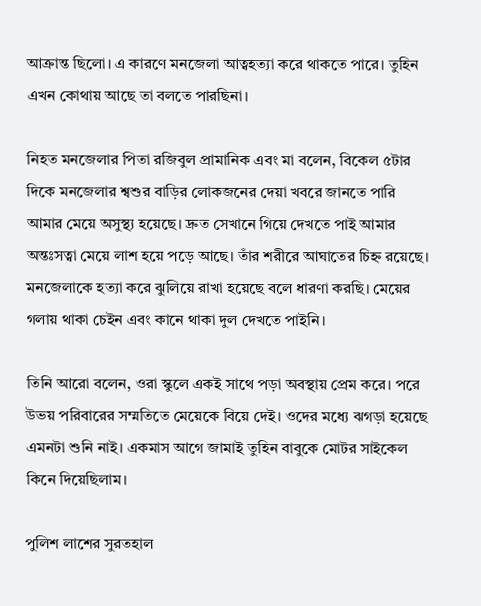আক্রান্ত ছিলো। এ কারণে মনজেলা আত্বহত্যা করে থাকতে পারে। তুহিন এখন কোথায় আছে তা বলতে পারছিনা।

নিহত মনজেলার পিতা রজিবুল প্রামানিক এবং মা বলেন, বিকেল ৫টার দিকে মনজেলার শ্বশুর বাড়ির লোকজনের দেয়া খবরে জানতে পারি আমার মেয়ে অসুস্থ্য হয়েছে। দ্রুত সেখানে গিয়ে দেখতে পাই আমার অন্তঃসত্বা মেয়ে লাশ হয়ে পড়ে আছে। তাঁর শরীরে আঘাতের চিহ্ন রয়েছে। মনজেলাকে হত্যা করে ঝুলিয়ে রাখা হয়েছে বলে ধারণা করছি। মেয়ের গলায় থাকা চেইন এবং কানে থাকা দুল দেখতে পাইনি।

তিনি আরো বলেন, ওরা স্কুলে একই সাথে পড়া অবস্থায় প্রেম করে। পরে উভয় পরিবারের সম্মতিতে মেয়েকে বিয়ে দেই। ওদের মধ্যে ঝগড়া হয়েছে এমনটা শুনি নাই। একমাস আগে জামাই তুহিন বাবুকে মোটর সাইকেল কিনে দিয়েছিলাম।

পুলিশ লাশের সুরতহাল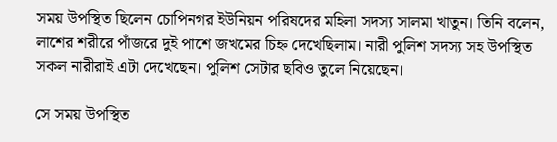সময় উপস্থিত ছিলেন চোপিনগর ইউনিয়ন পরিষদের মহিলা সদস্য সালমা খাতুন। তিনি বলেন, লাশের শরীরে পাঁজরে দুই পাশে জখমের চিহ্ন দেখেছিলাম। নারী পুলিশ সদস্য সহ উপস্থিত সকল নারীরাই এটা দেখেছেন। পুলিশ সেটার ছবিও তুলে নিয়েছেন।

সে সময় উপস্থিত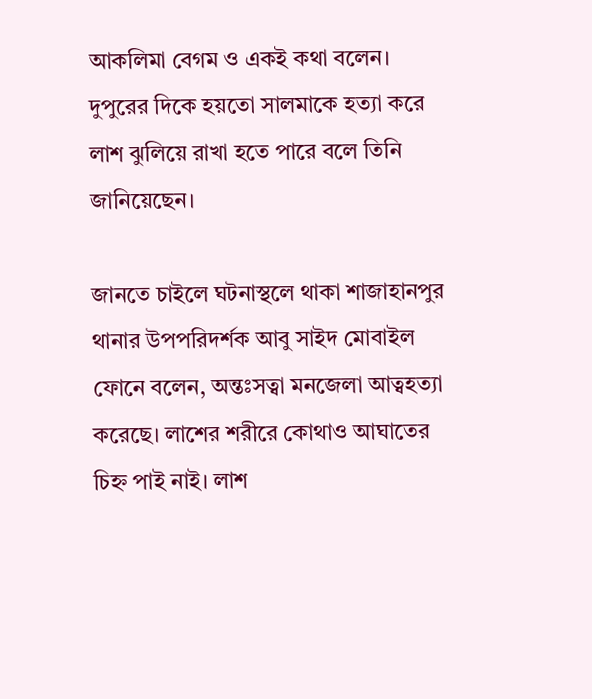আকলিমা বেগম ও একই কথা বলেন। দুপুরের দিকে হয়তো সালমাকে হত্যা করে লাশ ঝুলিয়ে রাখা হতে পারে বলে তিনি জানিয়েছেন।

জানতে চাইলে ঘটনাস্থলে থাকা শাজাহানপুর থানার উপপরিদর্শক আবু সাইদ মোবাইল ফোনে বলেন, অন্তঃসত্বা মনজেলা আত্বহত্যা করেছে। লাশের শরীরে কোথাও আঘাতের চিহ্ন পাই নাই। লাশ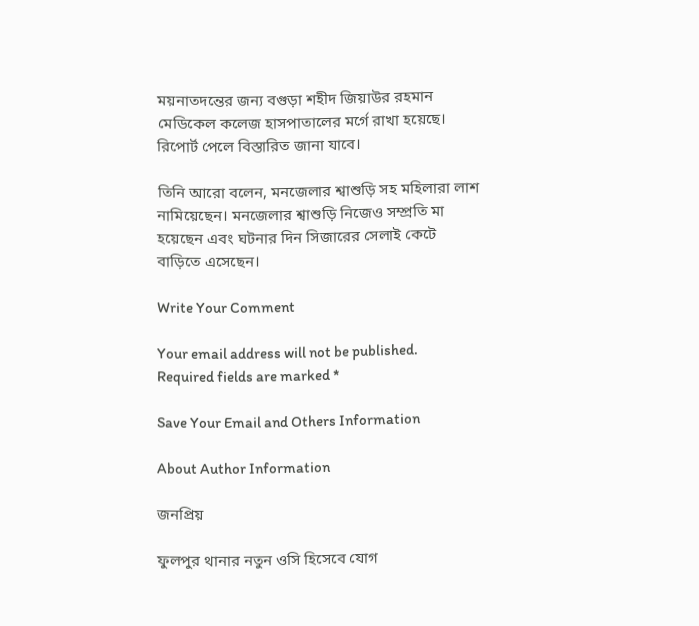ময়নাতদন্তের জন্য বগুড়া শহীদ জিয়াউর রহমান মেডিকেল কলেজ হাসপাতালের মর্গে রাখা হয়েছে। রিপোর্ট পেলে বিস্তারিত জানা যাবে।

তিনি আরো বলেন, মনজেলার শ্বাশুড়ি সহ মহিলারা লাশ নামিয়েছেন। মনজেলার শ্বাশুড়ি নিজেও সম্প্রতি মা হয়েছেন এবং ঘটনার দিন সিজারের সেলাই কেটে বাড়িতে এসেছেন।

Write Your Comment

Your email address will not be published. Required fields are marked *

Save Your Email and Others Information

About Author Information

জনপ্রিয়

ফুলপুর থানার নতুন ওসি হিসেবে যোগ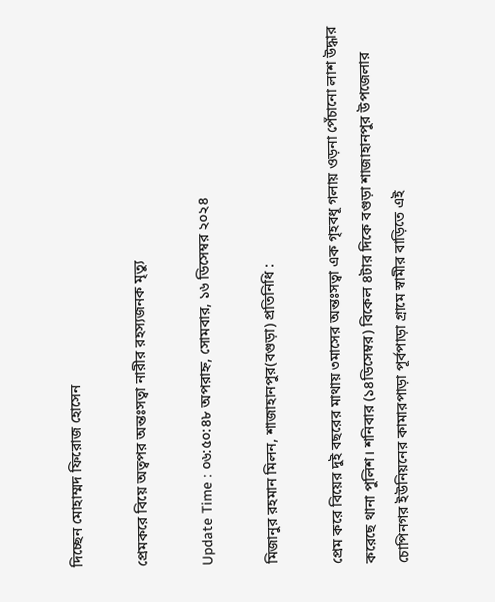দিচ্ছেন মোহাম্মদ ফিরোজ হোসেন

প্রেমকরে বিয়ে অত্বপর অন্তঃসত্বা নারীর রহস্যজনক মৃত্যু

Update Time : ০৬:৫০:৪৮ অপরাহ্ন, সোমবার, ১৬ ডিসেম্বর ২০২৪

মিজানুর রহমান মিলন, শাজাহানপুর(বগুড়া) প্রতিনিধি :

প্রেম করে বিয়ের দুই বছরের মাথায় ৩মাসের অন্তঃসত্বা এক গৃহবধূ গলায় ওড়না পেঁচানো লাশ উদ্ধার করেছে থানা পুলিশ। শনিবার (১৪ডিসেম্বর) বিকেল ৪টার দিকে বগুড়া শাজাহানপুর উপজেলার চোপিনগর ইউনিয়নের কামারপাড়া পূর্বপাড়া গ্রামে স্বামীর বাড়িতে এই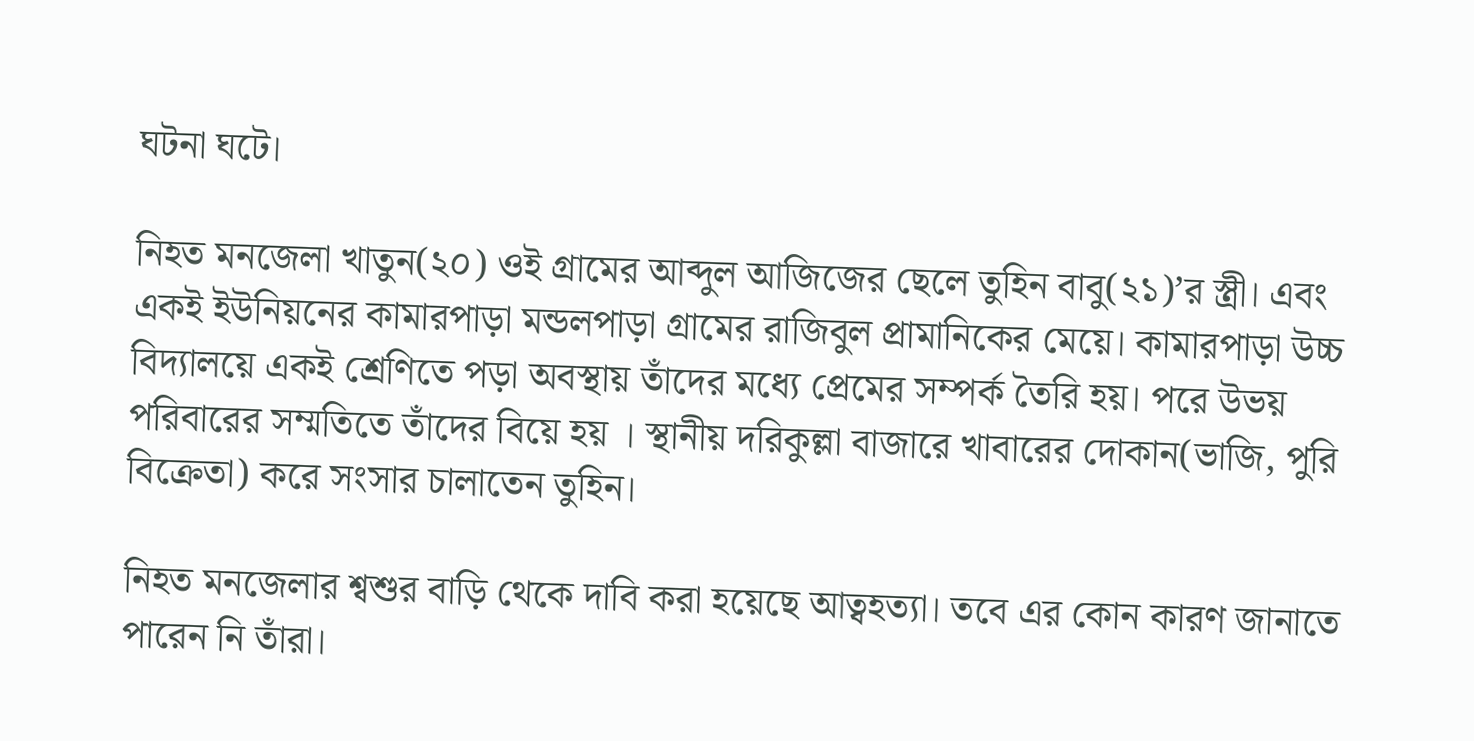ঘটনা ঘটে।

নিহত মনজেলা খাতুন(২০) ওই গ্রামের আব্দুল আজিজের ছেলে তুহিন বাবু(২১)’র স্ত্রী। এবং একই ইউনিয়নের কামারপাড়া মন্ডলপাড়া গ্রামের রাজিবুল প্রামানিকের মেয়ে। কামারপাড়া উচ্চ বিদ্যালয়ে একই শ্রেণিতে পড়া অবস্থায় তাঁদের মধ্যে প্রেমের সম্পর্ক তৈরি হয়। পরে উভয় পরিবারের সম্মতিতে তাঁদের বিয়ে হয় । স্থানীয় দরিকুল্লা বাজারে খাবারের দোকান(ভাজি, পুরি বিক্রেতা) করে সংসার চালাতেন তুহিন।

নিহত মনজেলার শ্বশুর বাড়ি থেকে দাবি করা হয়েছে আত্বহত্যা। তবে এর কোন কারণ জানাতে পারেন নি তাঁরা।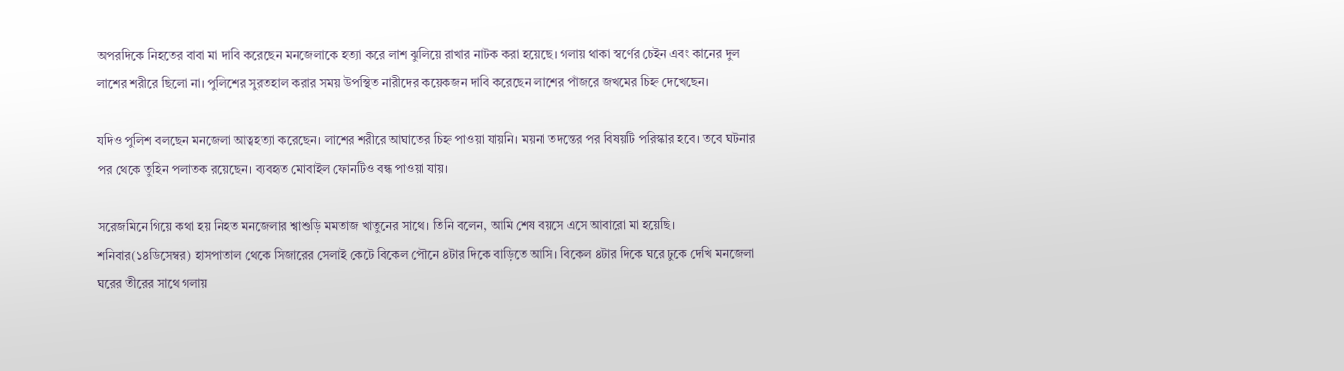অপরদিকে নিহতের বাবা মা দাবি করেছেন মনজেলাকে হত্যা করে লাশ ঝুলিয়ে রাখার নাটক করা হয়েছে। গলায় থাকা স্বর্ণের চেইন এবং কানের দুল লাশের শরীরে ছিলো না। পুলিশের সুরতহাল করার সময় উপস্থিত নারীদের কয়েকজন দাবি করেছেন লাশের পাঁজরে জখমের চিহ্ন দেখেছেন।

যদিও পুলিশ বলছেন মনজেলা আত্বহত্যা করেছেন। লাশের শরীরে আঘাতের চিহ্ন পাওয়া যায়নি। ময়না তদন্তের পর বিষয়টি পরিস্কার হবে। তবে ঘটনার পর থেকে তুহিন পলাতক রয়েছেন। ব্যবহৃত মোবাইল ফোনটিও বন্ধ পাওয়া যায়।

সরেজমিনে গিয়ে কথা হয় নিহত মনজেলার শ্বাশুড়ি মমতাজ খাতুনের সাথে। তিনি বলেন, আমি শেষ বয়সে এসে আবারো মা হয়েছি। শনিবার(১৪ডিসেম্বর) হাসপাতাল থেকে সিজারের সেলাই কেটে বিকেল পৌনে ৪টার দিকে বাড়িতে আসি। বিকেল ৪টার দিকে ঘরে ঢুকে দেখি মনজেলা ঘরের তীরের সাথে গলায়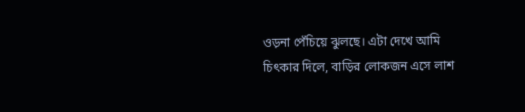ওড়না পেঁচিয়ে ঝুলছে। এটা দেখে আমি চিৎকার দিলে, বাড়ির লোকজন এসে লাশ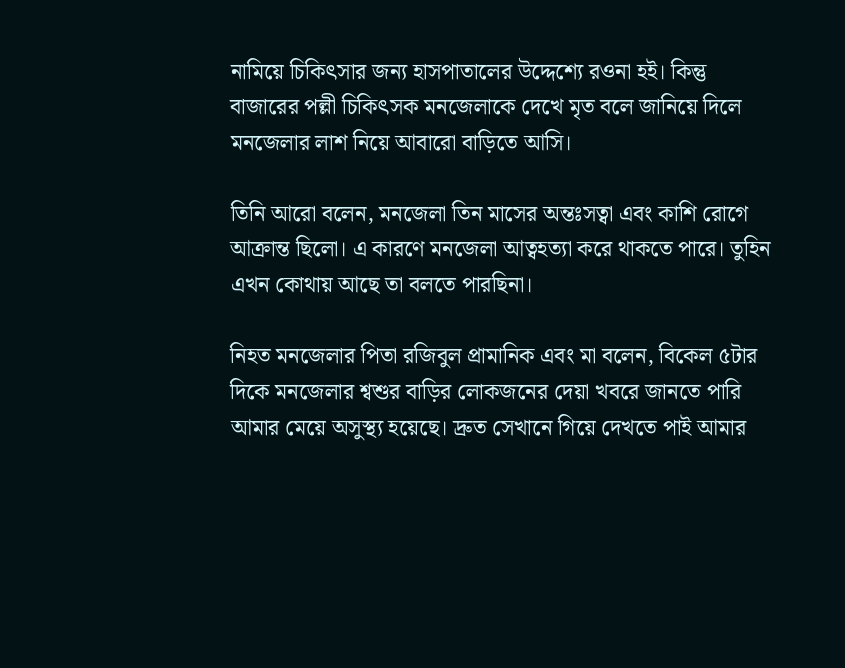নামিয়ে চিকিৎসার জন্য হাসপাতালের উদ্দেশ্যে রওনা হই। কিন্তু বাজারের পল্লী চিকিৎসক মনজেলাকে দেখে মৃত বলে জানিয়ে দিলে মনজেলার লাশ নিয়ে আবারো বাড়িতে আসি।

তিনি আরো বলেন, মনজেলা তিন মাসের অন্তঃসত্বা এবং কাশি রোগে আক্রান্ত ছিলো। এ কারণে মনজেলা আত্বহত্যা করে থাকতে পারে। তুহিন এখন কোথায় আছে তা বলতে পারছিনা।

নিহত মনজেলার পিতা রজিবুল প্রামানিক এবং মা বলেন, বিকেল ৫টার দিকে মনজেলার শ্বশুর বাড়ির লোকজনের দেয়া খবরে জানতে পারি আমার মেয়ে অসুস্থ্য হয়েছে। দ্রুত সেখানে গিয়ে দেখতে পাই আমার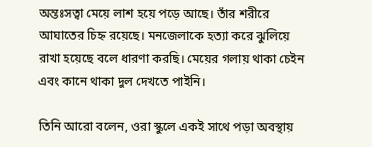অন্তঃসত্বা মেয়ে লাশ হয়ে পড়ে আছে। তাঁর শরীরে আঘাতের চিহ্ন রয়েছে। মনজেলাকে হত্যা করে ঝুলিয়ে রাখা হয়েছে বলে ধারণা করছি। মেয়ের গলায় থাকা চেইন এবং কানে থাকা দুল দেখতে পাইনি।

তিনি আরো বলেন, ওরা স্কুলে একই সাথে পড়া অবস্থায়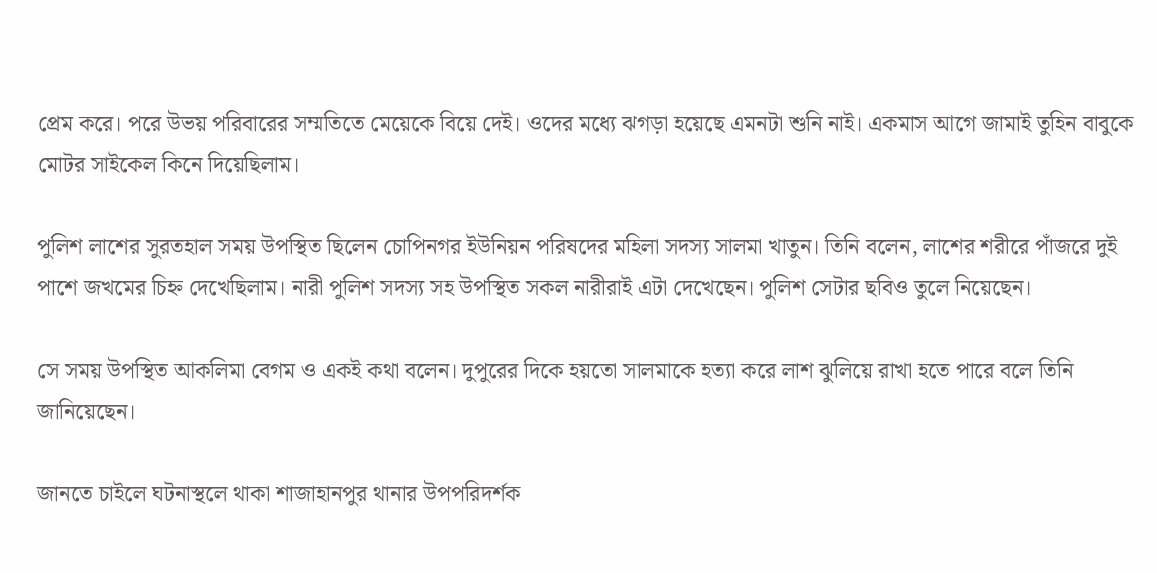প্রেম করে। পরে উভয় পরিবারের সম্মতিতে মেয়েকে বিয়ে দেই। ওদের মধ্যে ঝগড়া হয়েছে এমনটা শুনি নাই। একমাস আগে জামাই তুহিন বাবুকে মোটর সাইকেল কিনে দিয়েছিলাম।

পুলিশ লাশের সুরতহাল সময় উপস্থিত ছিলেন চোপিনগর ইউনিয়ন পরিষদের মহিলা সদস্য সালমা খাতুন। তিনি বলেন, লাশের শরীরে পাঁজরে দুই পাশে জখমের চিহ্ন দেখেছিলাম। নারী পুলিশ সদস্য সহ উপস্থিত সকল নারীরাই এটা দেখেছেন। পুলিশ সেটার ছবিও তুলে নিয়েছেন।

সে সময় উপস্থিত আকলিমা বেগম ও একই কথা বলেন। দুপুরের দিকে হয়তো সালমাকে হত্যা করে লাশ ঝুলিয়ে রাখা হতে পারে বলে তিনি জানিয়েছেন।

জানতে চাইলে ঘটনাস্থলে থাকা শাজাহানপুর থানার উপপরিদর্শক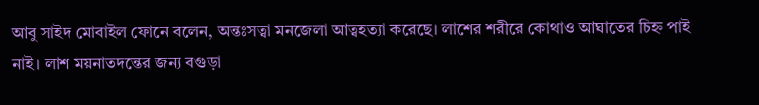আবু সাইদ মোবাইল ফোনে বলেন, অন্তঃসত্বা মনজেলা আত্বহত্যা করেছে। লাশের শরীরে কোথাও আঘাতের চিহ্ন পাই নাই। লাশ ময়নাতদন্তের জন্য বগুড়া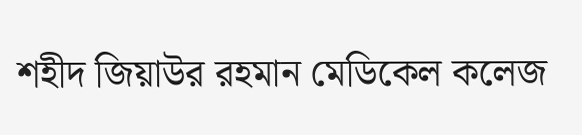শহীদ জিয়াউর রহমান মেডিকেল কলেজ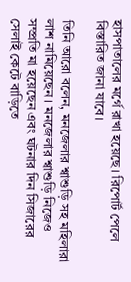হাসপাতালের মর্গে রাখা হয়েছে। রিপোর্ট পেলে বিস্তারিত জানা যাবে।

তিনি আরো বলেন, মনজেলার শ্বাশুড়ি সহ মহিলারা লাশ নামিয়েছেন। মনজেলার শ্বাশুড়ি নিজেও সম্প্রতি মা হয়েছেন এবং ঘটনার দিন সিজারের সেলাই কেটে বাড়িতে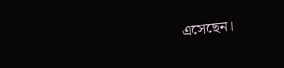এসেছেন।